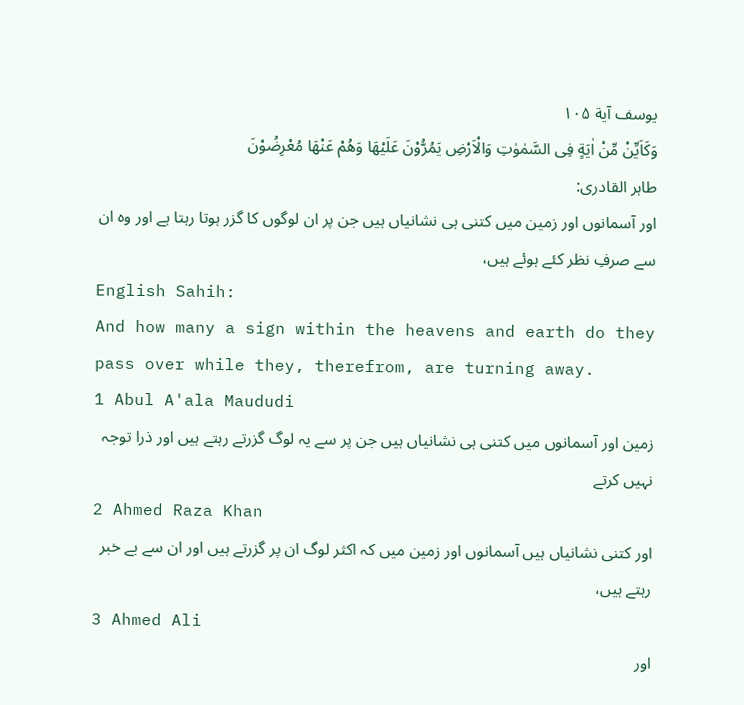یوسف آية ۱۰۵
وَكَاَيِّنْ مِّنْ اٰيَةٍ فِى السَّمٰوٰتِ وَالْاَرْضِ يَمُرُّوْنَ عَلَيْهَا وَهُمْ عَنْهَا مُعْرِضُوْنَ
طاہر القادری:
اور آسمانوں اور زمین میں کتنی ہی نشانیاں ہیں جن پر ان لوگوں کا گزر ہوتا رہتا ہے اور وہ ان سے صرفِ نظر کئے ہوئے ہیں،
English Sahih:
And how many a sign within the heavens and earth do they pass over while they, therefrom, are turning away.
1 Abul A'ala Maududi
زمین اور آسمانوں میں کتنی ہی نشانیاں ہیں جن پر سے یہ لوگ گزرتے رہتے ہیں اور ذرا توجہ نہیں کرتے
2 Ahmed Raza Khan
اور کتنی نشانیاں ہیں آسمانوں اور زمین میں کہ اکثر لوگ ان پر گزرتے ہیں اور ان سے بے خبر رہتے ہیں،
3 Ahmed Ali
اور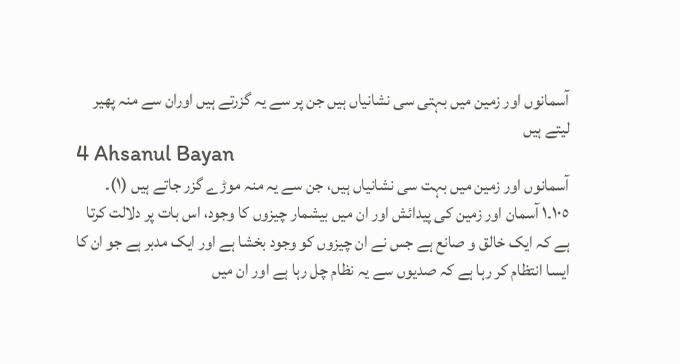آسمانوں اور زمین میں بہتی سی نشانیاں ہیں جن پر سے یہ گزرتے ہیں اوران سے منہ پھیر لیتے ہیں
4 Ahsanul Bayan
آسمانوں اور زمین میں بہت سی نشانیاں ہیں، جن سے یہ منہ موڑے گزر جاتے ہیں (١)۔
١٠٥۔١ آسمان اور زمین کی پیدائش اور ان میں بیشمار چیزوں کا وجود، اس بات پر دلالت کرتا ہے کہ ایک خالق و صانع ہے جس نے ان چیزوں کو وجود بخشا ہے اور ایک مدبر ہے جو ان کا ایسا انتظام کر رہا ہے کہ صدیوں سے یہ نظام چل رہا ہے اور ان میں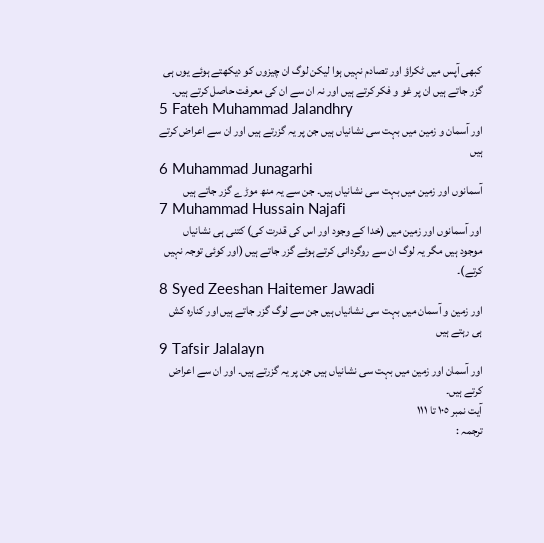کبھی آپس میں ٹکراؤ اور تصادم نہیں ہوا لیکن لوگ ان چیزوں کو دیکھتے ہوئے یوں ہی گزر جاتے ہیں ان پر غو و فکر کرتے ہیں اور نہ ان سے ان کی معرفت حاصل کرتے ہیں۔
5 Fateh Muhammad Jalandhry
اور آسمان و زمین میں بہت سی نشانیاں ہیں جن پر یہ گزرتے ہیں اور ان سے اعراض کرتے ہیں
6 Muhammad Junagarhi
آسمانوں اور زمین میں بہت سی نشانیاں ہیں۔ جن سے یہ منھ موڑے گزر جاتے ہیں
7 Muhammad Hussain Najafi
اور آسمانوں اور زمین میں (خدا کے وجود اور اس کی قدرت کی) کتنی ہی نشانیاں موجود ہیں مگر یہ لوگ ان سے روگردانی کرتے ہوئے گزر جاتے ہیں (اور کوئی توجہ نہیں کرتے)۔
8 Syed Zeeshan Haitemer Jawadi
اور زمین و آسمان میں بہت سی نشانیاں ہیں جن سے لوگ گزر جاتے ہیں اور کنارہ کش ہی رہتے ہیں
9 Tafsir Jalalayn
اور آسمان اور زمین میں بہت سی نشانیاں ہیں جن پر یہ گزرتے ہیں۔ اور ان سے اعراض کرتے ہیں۔
آیت نمبر ١٠٥ تا ١١١
ترجمہ :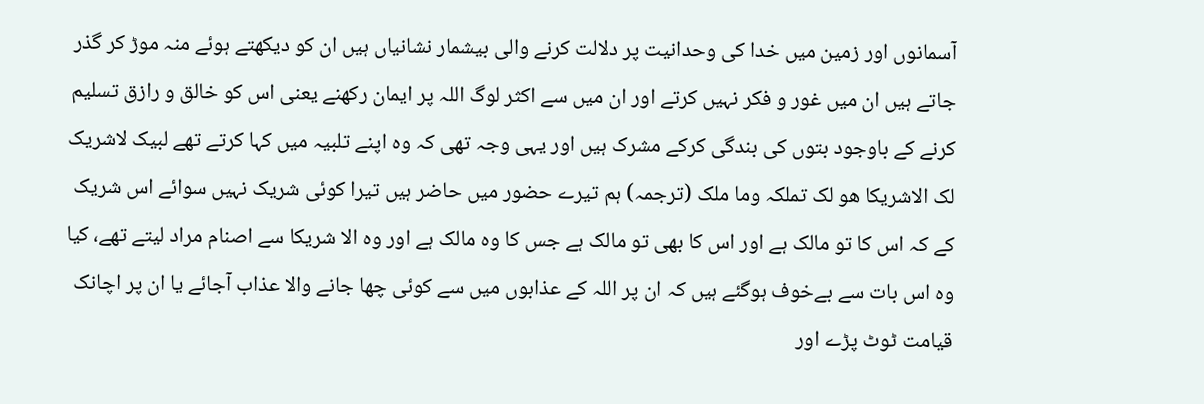آسمانوں اور زمین میں خدا کی وحدانیت پر دلالت کرنے والی بیشمار نشانیاں ہیں ان کو دیکھتے ہوئے منہ موڑ کر گذر جاتے ہیں ان میں غور و فکر نہیں کرتے اور ان میں سے اکثر لوگ اللہ پر ایمان رکھنے یعنی اس کو خالق و رازق تسلیم کرنے کے باوجود بتوں کی بندگی کرکے مشرک ہیں اور یہی وجہ تھی کہ وہ اپنے تلبیہ میں کہا کرتے تھے لبیک لاشریک لک الاشریکا ھو لک تملکہ وما ملک (ترجمہ) ہم تیرے حضور میں حاضر ہیں تیرا کوئی شریک نہیں سوائے اس شریک کے کہ اس کا تو مالک ہے اور اس کا بھی تو مالک ہے جس کا وہ مالک ہے اور وہ الا شریکا سے اصنام مراد لیتے تھے، کیا وہ اس بات سے بےخوف ہوگئے ہیں کہ ان پر اللہ کے عذابوں میں سے کوئی چھا جانے والا عذاب آجائے یا ان پر اچانک قیامت ٹوٹ پڑے اور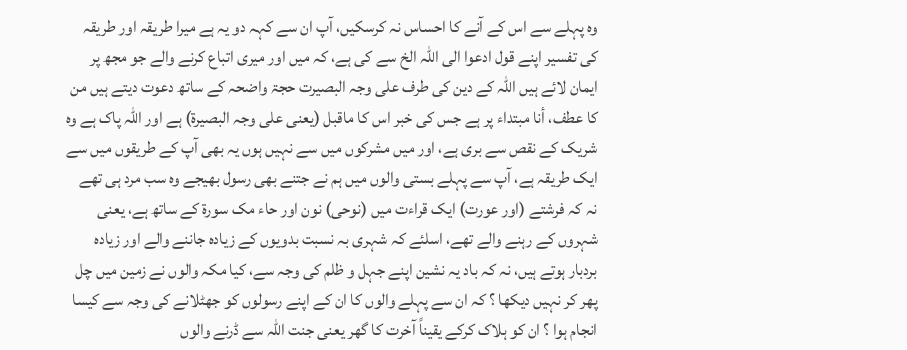وہ پہلے سے اس کے آنے کا احساس نہ کرسکیں، آپ ان سے کہہ دو یہ ہے میرا طریقہ اور طریقہ کی تفسیر اپنے قول ادعوا الی اللہ الخ سے کی ہے، کہ میں اور میری اتباع کرنے والے جو مجھ پر ایمان لائے ہیں اللہ کے دین کی طرف علی وجہ البصیرت حجۃ واضحہ کے ساتھ دعوت دیتے ہیں من کا عطف، أنا مبتداء پر ہے جس کی خبر اس کا ماقبل (یعنی علی وجہ البصیرۃ) ہے اور اللہ پاک ہے وہ شریک کے نقص سے بری ہے، اور میں مشرکوں میں سے نہیں ہوں یہ بھی آپ کے طریقوں میں سے ایک طریقہ ہے، آپ سے پہلے بستی والوں میں ہم نے جتنے بھی رسول بھیجے وہ سب مرد ہی تھے نہ کہ فرشتے (اور عورت) ایک قراءت میں (نوحی) نون اور حاء مک سورة کے ساتھ ہے، یعنی شہروں کے رہنے والے تھے، اسلئے کہ شہری بہ نسبت بدویوں کے زیادہ جاننے والے اور زیادہ بردبار ہوتے ہیں، نہ کہ باد یہ نشین اپنے جہل و ظلم کی وجہ سے، کیا مکہ والوں نے زمین میں چل پھر کر نہیں دیکھا ؟ کہ ان سے پہلے والوں کا ان کے اپنے رسولوں کو جھٹلانے کی وجہ سے کیسا انجام ہوا ؟ ان کو ہلاک کرکے یقیناً آخرت کا گھر یعنی جنت اللہ سے ڈرنے والوں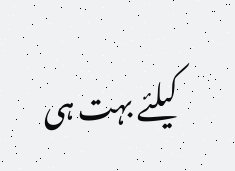کیلئے بہت ہی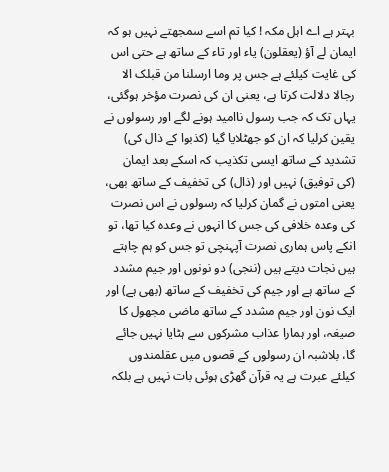بہتر ہے اے اہل مکہ ! کیا تم اسے سمجھتے نہیں ہو کہ ایمان لے آؤ (یعقلون) یاء اور تاء کے ساتھ ہے حتی اس کی غایت کیلئے ہے جس پر وما ارسلنا من قبلک الا رجالا دلالت کرتا ہے، یعنی ان کی نصرت مؤخر ہوگئی، یہاں تک کہ جب رسول ناامید ہونے لگے اور رسولوں نے یقین کرلیا کہ ان کو جھٹلایا گیا (کذبوا کے ذال کی) تشدید کے ساتھ ایسی تکذیب کہ اسکے بعد ایمان (کی توفیق) نہیں اور (ذال) کی تخفیف کے ساتھ بھی، یعنی امتوں نے گمان کرلیا کہ رسولوں نے اس نصرت کی وعدہ خلافی کی جس کا انہوں نے وعدہ کیا تھا، تو انکے پاس ہماری نصرت آپہنچی تو جس کو ہم چاہتے ہیں نجات دیتے ہیں (ننجی) دو نونوں اور جیم مشدد کے ساتھ ہے اور جیم کی تخفیف کے ساتھ (بھی ہے) اور ایک نون اور جیم مشدد کے ساتھ ماضی مجھول کا صیغہ، اور ہمارا عذاب مشرکوں سے ہٹایا نہیں جائے گا، بلاشبہ ان رسولوں کے قصوں میں عقلمندوں کیلئے عبرت ہے یہ قرآن گھڑی ہوئی بات نہیں ہے بلکہ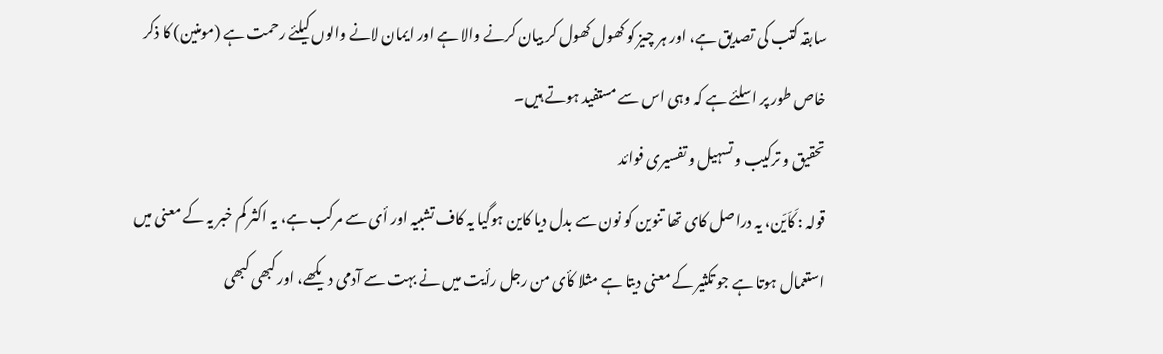سابقہ کتب کی تصدیق ہے، اور ہر چیز کو کھول کھول کر بیان کرنے والا ہے اور ایمان لانے والوں کیلئے رحمت ہے (مومنین) کا ذکر خاص طور پر اسلئے ہے کہ وہی اس سے مستفید ہوتے ہیں۔
تحقیق و ترکیب و تسہیل و تفسیری فوائد
قولہ : کَاَیّن، یہ دراصل کای تھا تنوین کو نون سے بدل دیا کاین ہوگیا یہ کاف تشبیہ اور أی سے مرکب ہے، یہ اکثر کم خبر یہ کے معنی میں استعمال ہوتا ہے جو تکثیر کے معنی دیتا ہے مثلا کأی من رجل رأیت میں نے بہت سے آدمی دیکھے، اور کبھی کبھی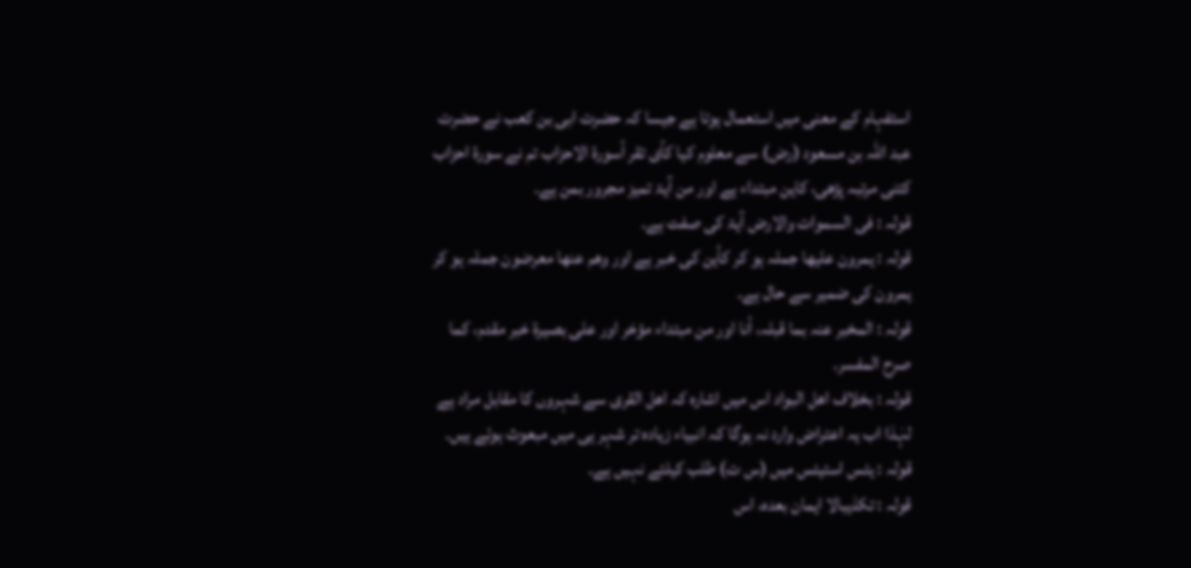استفہام کے معنی میں استعمال ہوتا ہے جیسا کہ حضرت ابی بن کعب نے حضرت عبد اللہ بن مسعود (رض) سے معلوم کیا کأی تقر أسورۃ الاحزاب تم نے سورة احزاب کتنی مرتبہ پڑھی، کاین مبتداء ہے اور من آیۃ تمیز مجرور بمن ہے۔
قولہ : فی السموات والارض آیۃ کی صفت ہے۔
قولہ : یمرون علیھا جملہ ہو کر کأین کی خبر ہے اور وھم عنھا معرضون جملہ ہو کر یمرون کی ضمیر سے حال ہے۔
قولہ : المخبر عنہ بما قبلہ، أنا اور من مبتداء مؤخر اور علی بصیرۃ خبر مقدم، کما صرح المفسر۔
قولہ : بخلاف اھل البواد اس میں اشارہ کہ اھل القری سے شہروں کا مقابل مراد ہے لہٰذا اب یہ اعتراض وارد نہ ہوگا کہ انبیاء زیادہ تر شہر ہی میں مبعوث ہوئے ہیں۔
قولہ : یئس استیئس میں (س ت) طلب کیلئے نہیں ہے۔
قولہ : تکذیبالا ایمان بعدہ، اس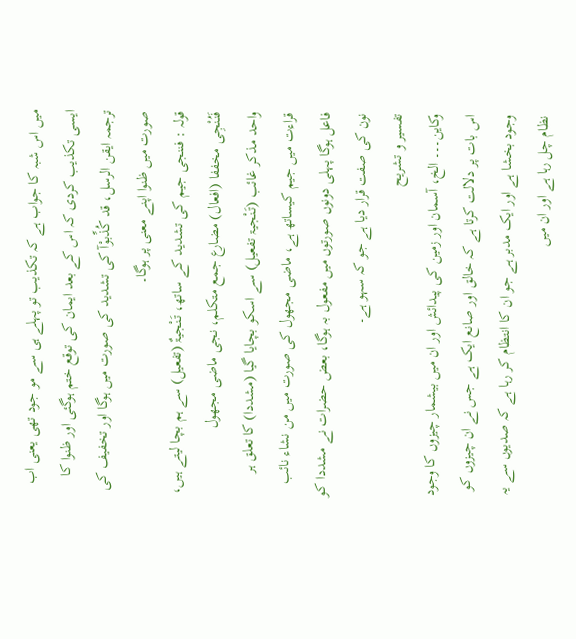میں اس شبہ کا جواب ہے کہ تکذیب تو پہلے ہی سے مو جود تھی یعنی اب ایسی تکذیب کردی کہ اس کے بعد ایمان کی توقع ختم ہوگئی اور ظنوا کا ترجمہ ایقن الرسل، قد کُذِّبوْآ کی تشدید کی صورت میں ہوگا اور تخفیف کی صورت میں ظنوا اپنے معنی پر ہوگا۔
قولہ : فننجی جیم کی تشدید کے ساتھ، تَنْجیۃٌ (تفعیل) سے ہم بچا لیتے ہیں، فَنُنْجِی مخففا (افعال) مضارع جمع متکلم، نجی ماضی مجھول
واحد مذکر غائب (تَنْجیۃ تفعیل) سے اسکو بچایا گیا (مشددا) کا تعلق ہر قراءت میں جیم کیساتھ ہے، ماضی مجھول کی صورت میں من نشاء نائب فاعل ہوگا پہلی دونوں صورتوں میں مفعول بہ ہوگا، بعض حضرات نے مشددا کو نون کی صفت قرار دیا ہے جو کہ سہو ہے۔
تفسیر و تشریح
وکاین۔۔۔ الخ، آسمان اور زمین کی پیدائش اور ان میں بیشمار چیزوں کا وجود اس بات پر دلالت کرتا ہے کہ خالق اور صانع ایک ہے جس نے ان چیزوں کو وجود بخشا ہے اور ایک مدبر ہے جو ان کا انتظام کر رہا ہے کہ صدیوں سے یہ نظام چل رہا ہے اور ان میں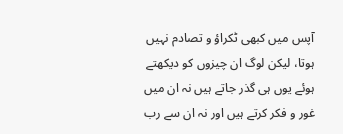آپس میں کبھی ٹکراؤ و تصادم نہیں ہوتا، لیکن لوگ ان چیزوں کو دیکھتے ہوئے یوں ہی گذر جاتے ہیں نہ ان میں غور و فکر کرتے ہیں اور نہ ان سے رب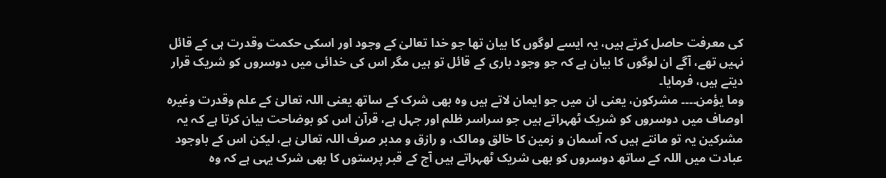کی معرفت حاصل کرتے ہیں، یہ ایسے لوگوں کا بیان تھا جو خدا تعالیٰ کے وجود اور اسکی حکمت وقدرت ہی کے قائل نہیں تھے، آگے ان لوگوں کا بیان ہے کہ جو وجود باری کے قائل تو ہیں مگر اس کی خدائی میں دوسروں کو شریک قرار دیتے ہیں، فرمایا۔
وما یؤمن۔۔۔۔ مشرکون، یعنی ان میں جو ایمان لاتے ہیں وہ بھی شرک کے ساتھ یعنی اللہ تعالیٰ کے علم وقدرت وغیرہ اوصاف میں دوسروں کو شریک ٹھہراتے ہیں جو سراسر ظلم اور جہل ہے، قرآن اس کو بوضاحت بیان کرتا ہے کہ یہ مشرکین یہ تو مانتے ہیں کہ آسمان و زمین کا خالق ومالک، و رازق و مدبر صرف اللہ تعالیٰ ہے، لیکن اس کے باوجود عبادت میں اللہ کے ساتھ دوسروں کو بھی شریک ٹھہراتے ہیں آج کے قبر پرستوں کا بھی شرک یہی ہے کہ وہ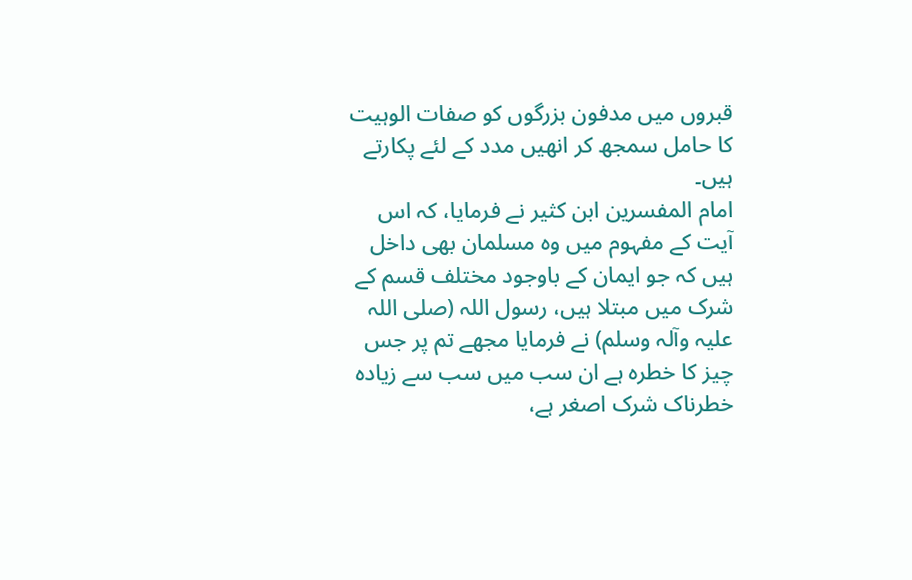قبروں میں مدفون بزرگوں کو صفات الوہیت کا حامل سمجھ کر انھیں مدد کے لئے پکارتے ہیں۔
امام المفسرین ابن کثیر نے فرمایا، کہ اس آیت کے مفہوم میں وہ مسلمان بھی داخل ہیں کہ جو ایمان کے باوجود مختلف قسم کے شرک میں مبتلا ہیں، رسول اللہ (صلی اللہ علیہ وآلہ وسلم) نے فرمایا مجھے تم پر جس چیز کا خطرہ ہے ان سب میں سب سے زیادہ خطرناک شرک اصغر ہے،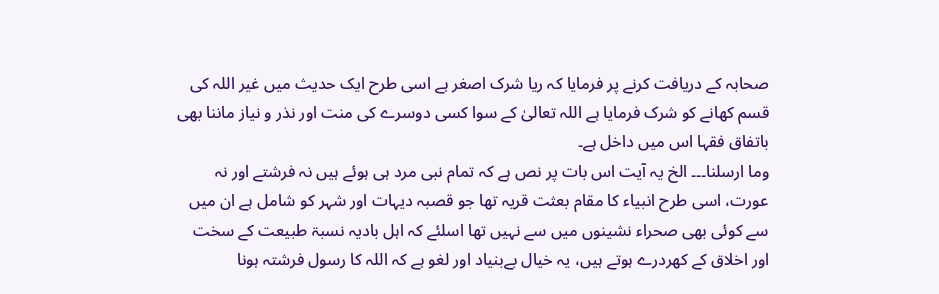صحابہ کے دریافت کرنے پر فرمایا کہ ریا شرک اصغر ہے اسی طرح ایک حدیث میں غیر اللہ کی قسم کھانے کو شرک فرمایا ہے اللہ تعالیٰ کے سوا کسی دوسرے کی منت اور نذر و نیاز ماننا بھی باتفاق فقہا اس میں داخل ہے۔
وما ارسلنا۔۔۔ الخ یہ آیت اس بات پر نص ہے کہ تمام نبی مرد ہی ہوئے ہیں نہ فرشتے اور نہ عورت، اسی طرح انبیاء کا مقام بعثت قریہ تھا جو قصبہ دیہات اور شہر کو شامل ہے ان میں سے کوئی بھی صحراء نشینوں میں سے نہیں تھا اسلئے کہ اہل بادیہ نسبۃ طبیعت کے سخت اور اخلاق کے کھردرے ہوتے ہیں، یہ خیال بےبنیاد اور لغو ہے کہ اللہ کا رسول فرشتہ ہونا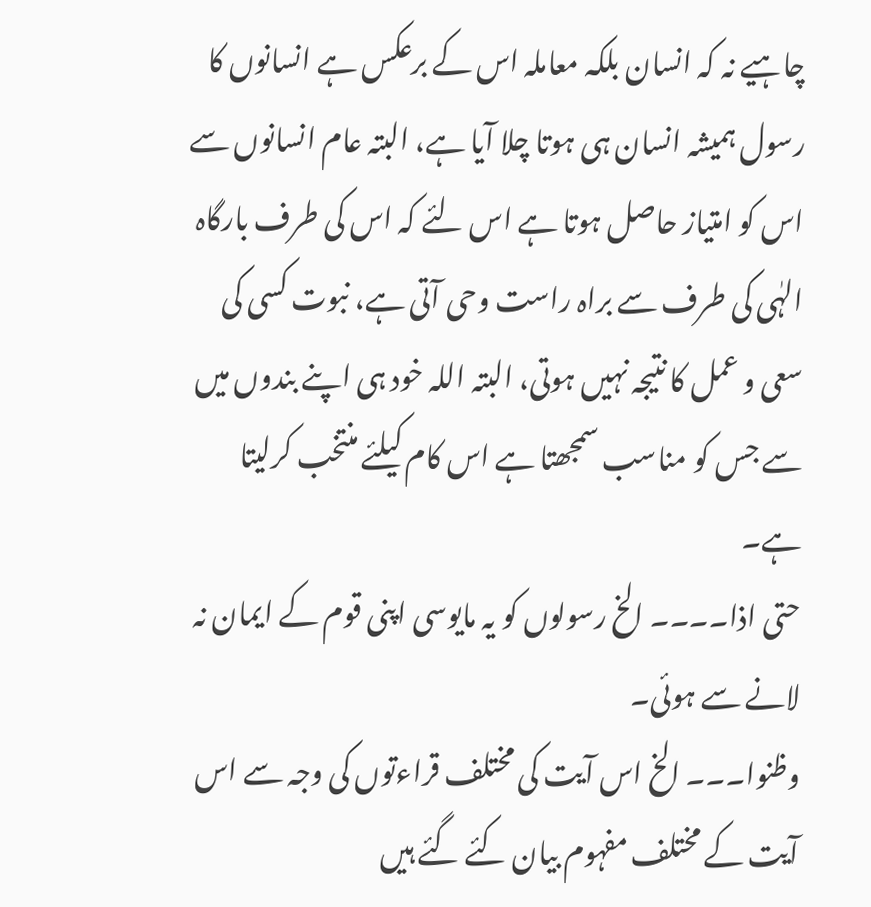چاہیے نہ کہ انسان بلکہ معاملہ اس کے برعکس ہے انسانوں کا رسول ہمیشہ انسان ہی ہوتا چلا آیا ہے، البتہ عام انسانوں سے اس کو امتیاز حاصل ہوتا ہے اس لئے کہ اس کی طرف بارگاہ الہٰی کی طرف سے براہ راست وحی آتی ہے، نبوت کسی کی سعی و عمل کا نتیجہ نہیں ہوتی، البتہ اللہ خود ہی اپنے بندوں میں سے جس کو مناسب سمجھتا ہے اس کام کیلئے منتخب کرلیتا ہے۔
حتی اذا۔۔۔۔ الخ رسولوں کو یہ مایوسی اپنی قوم کے ایمان نہ لانے سے ہوئی۔
وظنوا۔۔۔ الخ اس آیت کی مختلف قراءتوں کی وجہ سے اس آیت کے مختلف مفہوم بیان کئے گئے ہیں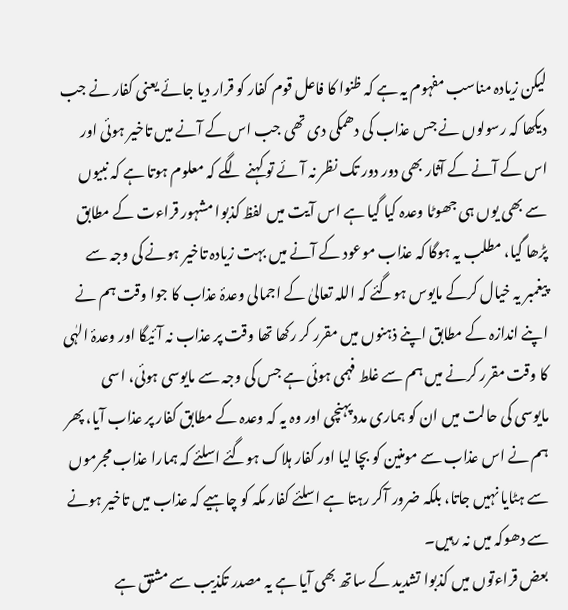لیکن زیادہ مناسب مفہوم یہ ہے کہ ظنوا کا فاعل قوم کفار کو قرار دیا جائے یعنی کفار نے جب دیکھا کہ رسولوں نے جس عذاب کی دھمکی دی تھی جب اس کے آنے میں تاخیر ہوئی اور اس کے آنے کے آثار بھی دور دور تک نظر نہ آئے تو کہنے لگے کہ معلوم ہوتا ہے کہ نبیوں سے بھی یوں ہی جھوٹا وعدہ کیا گیا ہے اس آیت میں لفظ کذبوا مشہور قراءت کے مطابق پڑھا گیا، مطلب یہ ہوگا کہ عذاب موعود کے آنے میں بہت زیادہ تاخیر ہونے کی وجہ سے پیغمبر یہ خیال کرکے مایوس ہوگئے کہ اللہ تعالیٰ کے اجمالی وعدۂ عذاب کا جوا وقت ہم نے اپنے اندازہ کے مطابق اپنے ذہنوں میں مقرر کر رکھا تھا وقت پر عذاب نہ آئیگا اور وعدۂ الہٰی کا وقت مقرر کرنے میں ہم سے غلط فہمی ہوئی ہے جس کی وجہ سے مایوسی ہوئی، اسی مایوسی کی حالت میں ان کو ہماری مدد پہنچی اور وہ یہ کہ وعدہ کے مطابق کفار پر عذاب آیا، پھر ہم نے اس عذاب سے مومنین کو بچا لیا اور کفار ہلاک ہوگئے اسلئے کہ ہمارا عذاب مجرموں سے ہٹایا نہیں جاتا، بلکہ ضرور آکر رہتا ہے اسلئے کفار مکہ کو چاہیے کہ عذاب میں تاخیر ہونے سے دھوکہ میں نہ رہیں۔
بعض قراءتوں میں کذبوا تشدید کے ساتھ بھی آیا ہے یہ مصدر تکذیب سے مشتق ہے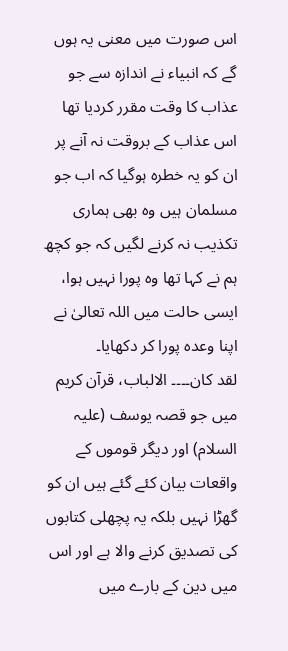اس صورت میں معنی یہ ہوں گے کہ انبیاء نے اندازہ سے جو عذاب کا وقت مقرر کردیا تھا اس عذاب کے بروقت نہ آنے پر ان کو یہ خطرہ ہوگیا کہ اب جو مسلمان ہیں وہ بھی ہماری تکذیب نہ کرنے لگیں کہ جو کچھ ہم نے کہا تھا وہ پورا نہیں ہوا، ایسی حالت میں اللہ تعالیٰ نے اپنا وعدہ پورا کر دکھایا۔
لقد کان۔۔۔۔ الالباب، قرآن کریم میں جو قصہ یوسف (علیہ السلام) اور دیگر قوموں کے واقعات بیان کئے گئے ہیں ان کو گھڑا نہیں بلکہ یہ پچھلی کتابوں کی تصدیق کرنے والا ہے اور اس میں دین کے بارے میں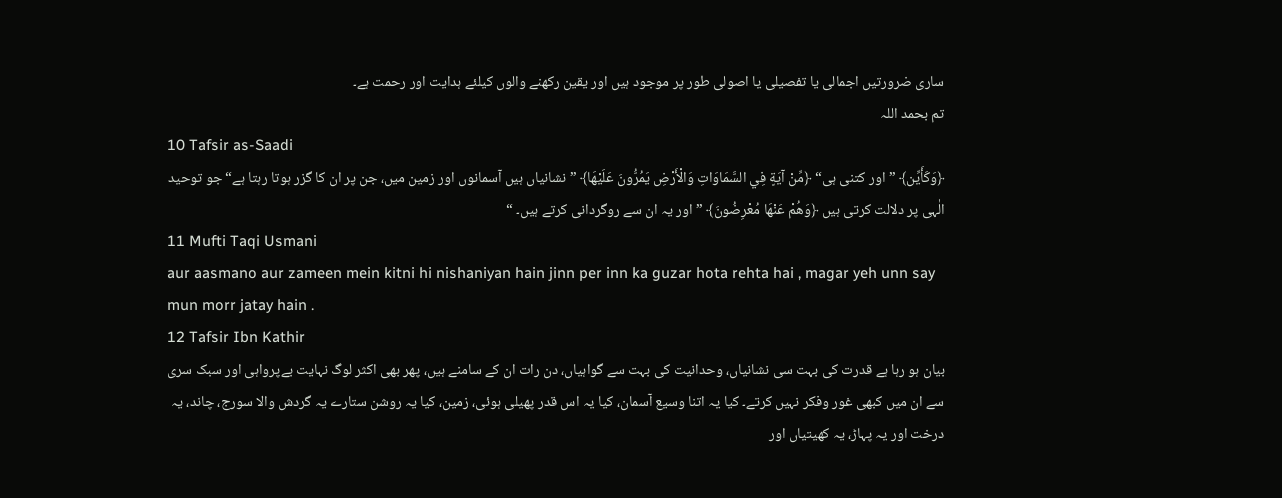ساری ضرورتیں اجمالی یا تفصیلی یا اصولی طور پر موجود ہیں اور یقین رکھنے والوں کیلئے ہدایت اور رحمت ہے۔
تم بحمد اللہ
10 Tafsir as-Saadi
﴿وَكَأَيِّن﴾ ” اور کتنی ہی“ ﴿مِّنْ آيَةٍ فِي السَّمَاوَاتِ وَالْأَرْضِ يَمُرُّونَ عَلَيْهَا﴾ ” نشانیاں ہیں آسمانوں اور زمین میں، جن پر ان کا گزر ہوتا رہتا ہے“ جو توحید الٰہی پر دلالت کرتی ہیں ﴿وَهُمْ عَنْهَا مُعْرِضُونَ﴾ ” اور یہ ان سے روگردانی کرتے ہیں۔ “
11 Mufti Taqi Usmani
aur aasmano aur zameen mein kitni hi nishaniyan hain jinn per inn ka guzar hota rehta hai , magar yeh unn say mun morr jatay hain .
12 Tafsir Ibn Kathir
بیان ہو رہا ہے قدرت کی بہت سی نشانیاں، وحدانیت کی بہت سے گواہیاں، دن رات ان کے سامنے ہیں، پھر بھی اکثر لوگ نہایت بےپرواہی اور سبک سری سے ان میں کبھی غور وفکر نہیں کرتے۔ کیا یہ اتنا وسیع آسمان، کیا یہ اس قدر پھیلی ہوئی، زمین، کیا یہ روشن ستارے یہ گردش والا سورج، چاند، یہ درخت اور یہ پہاڑ، یہ کھیتیاں اور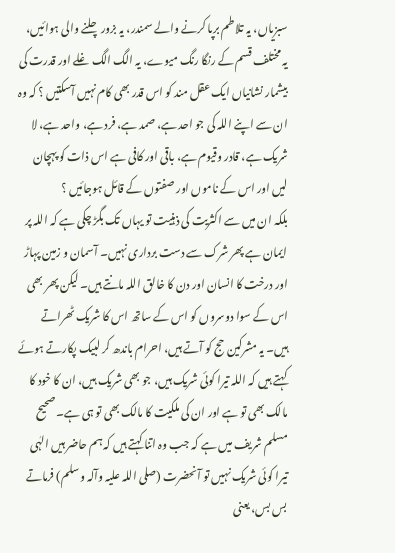سبزیاں، یہ تلاطم برپا کرنے والے سمندر، یہ بزور چلنے والی ہوائیں، یہ مختلف قسم کے رنگا رنگ میوے، یہ الگ الگ غلے اور قدرت کی بیشمار نشانیاں ایک عقل مند کو اس قدر بھی کام نہیں آسکتیں ؟ کہ وہ ان سے اپنے اللہ کی جو احد ہے، صمد ہے، فرد ہے، واحد ہے، لا شریک ہے، قادر وقیوم ہے، باقی اور کافی ہے اس ذات کو پہچان لیں اور اس کے ناموں اور صفتوں کے قائل ہوجائیں ؟
بلکہ ان میں سے اکثریت کی ذہنیت تو یہاں تک بگڑ چکی ہے کہ اللہ پر ایمان ہے پھر شرک سے دست برداری نہیں۔ آسمان و زمین پہاڑ اور درخت کا انسان اور دن کا خالق اللہ مانتے ہیں۔ لیکن پھر بھی اس کے سوا دوسروں کو اس کے ساتھ اس کا شریک ٹھراتے ہیں۔ یہ مشرکین حج کو آتے ہیں، احرام باندھ کر لبیک پکارتے ہوئے کہتے ہیں کہ اللہ تیرا کوئی شریک ہیں، جو بھی شریک ہیں، ان کا خود کا مالک بھی تو ہے اور ان کی ملکیت کا مالک بھی تو ہی ہے۔ صحیح مسلم شریف میں ہے کہ جب وہ اتنا کہتے ہیں کہ ہم حاضر ہیں الہٰی تیرا کوئی شریک نہیں تو آنحضرت (صلی اللہ علیہ وآلہ وسلم) فرماتے بس بس، یعنی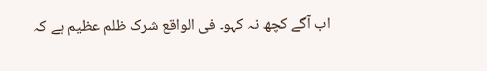اب آگے کچھ نہ کہو۔ فی الواقع شرک ظلم عظیم ہے کہ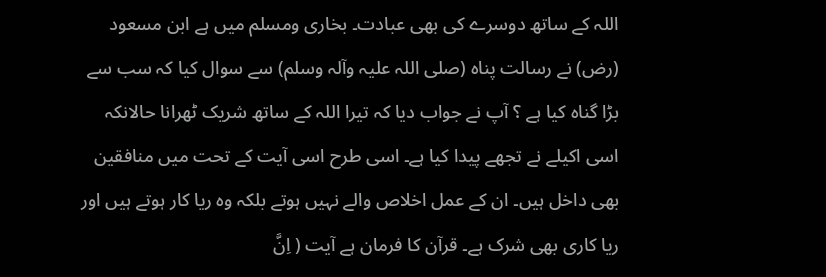اللہ کے ساتھ دوسرے کی بھی عبادت۔ بخاری ومسلم میں ہے ابن مسعود (رض) نے رسالت پناہ (صلی اللہ علیہ وآلہ وسلم) سے سوال کیا کہ سب سے بڑا گناہ کیا ہے ؟ آپ نے جواب دیا کہ تیرا اللہ کے ساتھ شریک ٹھرانا حالانکہ اسی اکیلے نے تجھے پیدا کیا ہے۔ اسی طرح اسی آیت کے تحت میں منافقین بھی داخل ہیں۔ ان کے عمل اخلاص والے نہیں ہوتے بلکہ وہ ریا کار ہوتے ہیں اور ریا کاری بھی شرک ہے۔ قرآن کا فرمان ہے آیت ( اِنَّ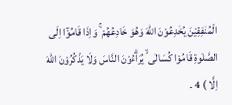الْمُنٰفِقِيْنَ يُخٰدِعُوْنَ اللّٰهَ وَھُوَ خَادِعُھُمْ ۚ وَاِذَا قَامُوْٓا اِلَى الصَّلٰوةِ قَامُوْا كُسَالٰى ۙ يُرَاۗءُوْنَ النَّاسَ وَلَا يَذْكُرُوْنَ اللّٰهَ اِلَّا ) 4 ۔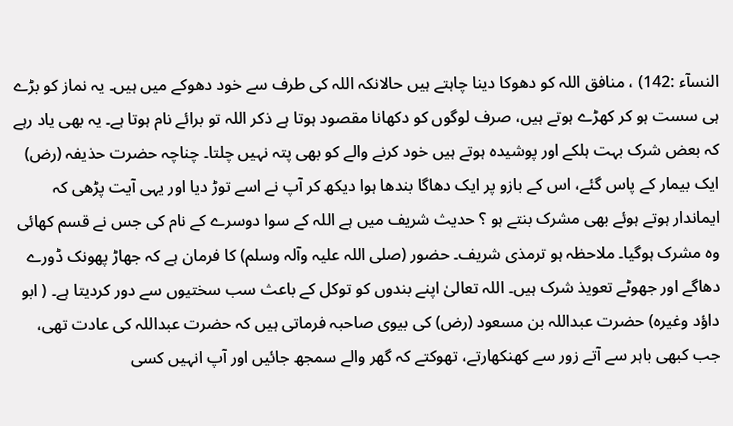النسآء :142) ، منافق اللہ کو دھوکا دینا چاہتے ہیں حالانکہ اللہ کی طرف سے خود دھوکے میں ہیں۔ یہ نماز کو بڑے ہی سست ہو کر کھڑے ہوتے ہیں، صرف لوگوں کو دکھانا مقصود ہوتا ہے ذکر اللہ تو برائے نام ہوتا ہے۔ یہ بھی یاد رہے کہ بعض شرک بہت ہلکے اور پوشیدہ ہوتے ہیں خود کرنے والے کو بھی پتہ نہیں چلتا۔ چناچہ حضرت حذیفہ (رض) ایک بیمار کے پاس گئے، اس کے بازو پر ایک دھاگا بندھا ہوا دیکھ کر آپ نے اسے توڑ دیا اور یہی آیت پڑھی کہ ایماندار ہوتے ہوئے بھی مشرک بنتے ہو ؟ حدیث شریف میں ہے اللہ کے سوا دوسرے کے نام کی جس نے قسم کھائی وہ مشرک ہوگیا۔ ملاحظہ ہو ترمذی شریف۔ حضور (صلی اللہ علیہ وآلہ وسلم) کا فرمان ہے کہ جھاڑ پھونک ڈورے دھاگے اور جھوٹے تعویذ شرک ہیں۔ اللہ تعالیٰ اپنے بندوں کو توکل کے باعث سب سختیوں سے دور کردیتا ہے۔ ( ابو داؤد وغیرہ) حضرت عبداللہ بن مسعود (رض) کی بیوی صاحبہ فرماتی ہیں کہ حضرت عبداللہ کی عادت تھی، جب کبھی باہر سے آتے زور سے کھنکھارتے، تھوکتے کہ گھر والے سمجھ جائیں اور آپ انہیں کسی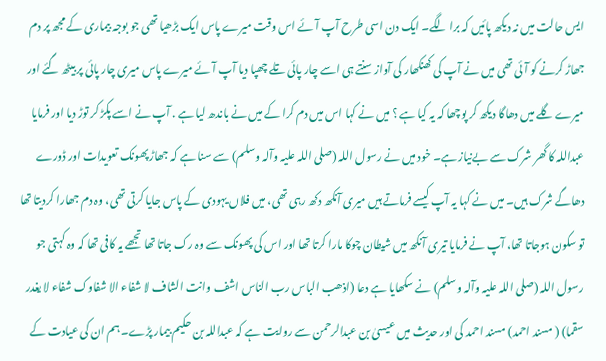ایس حالت میں نہ دیکھ پائیں کہ برا لگے۔ ایک دن اسی طرح آپ آئے اس وقت میرے پاس ایک بڑھیا تھی جو بوجہ بیماری کے مجھ پر دم جھاڑ کرنے کو آئی تھی میں نے آپ کی کھنکھار کی آواز سنتے ہی اسے چار پائی تلے چھپا دیا آپ آئے میرے پاس میری چار پائی پر بیٹھ گئے اور میرے گلے میں دھاگا دیکھ کر پوچھا کہ یہ کیا ہے ؟ میں نے کہا اس میں دم کرا کے میں نے باندھ لیا ہے . آپ نے اسے پکڑ کر توڑ دیا اور فرمایا عبداللہ کا گھر شرک سے بےنیاز ہے۔ خود میں نے رسول اللہ (صلی اللہ علیہ وآلہ وسلم) سے سنا ہے کہ جھاڑ پھونک تعویدات اور ڈورے دھاگے شرک ہیں۔ میں نے کہا یہ آپ کیسے فرماتے ہیں میری آنکھ دکھ رہی تھی، میں فلاں یہودی کے پاس جایا کرتی تھی، وہ دم جھارا کردیتا تھا تو سکون ہوجاتا تھا، آپ نے فرمایا تیری آنکھ میں شیطان چوکا مارا کرتا تھا اور اس کی پھونک سے وہ رک جاتا تھا تجھے یہ کافی تھا کہ وہ کہتی جو رسول اللہ (صلی اللہ علیہ وآلہ وسلم) نے سکھایا ہے دعا (اذھب الباس رب الناس اشف وانت الشاف لا شفاء الا شفاوک شفاء لا یغدر سقما) ( مسند احمد) مسند احمد کی اور حدیث میں عیسیٰ بن عبدالرحمن سے روایت ہے کہ عبداللہ بن حکیم بیمار پڑے۔ ہم ان کی عیادت کے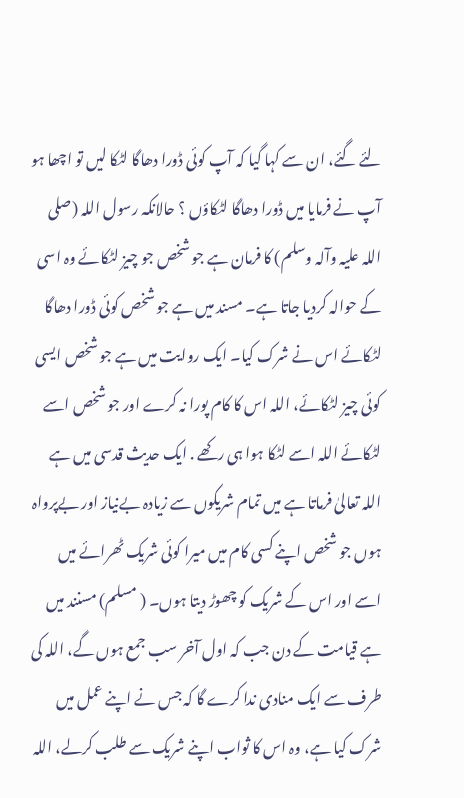لئے گئے، ان سے کہا گیا کہ آپ کوئی ڈورا دھاگا لٹکا لیں تو اچھا ہو آپ نے فرمایا میں ڈورا دھاگا لٹکاؤں ؟ حالانکہ رسول اللہ (صلی اللہ علیہ وآلہ وسلم) کا فرمان ہے جو شخص جو چیز لٹکائے وہ اسی کے حوالہ کردیا جاتا ہے۔ مسند میں ہے جو شخص کوئی ڈورا دھاگا لٹکائے اس نے شرک کیا۔ ایک روایت میں ہے جو شخص ایسی کوئی چیز لٹکائے، اللہ اس کا کام پورا نہ کرے اور جو شخص اسے لٹکائے اللہ اسے لٹکا ہوا ہی رکھے . ایک حدیث قدسی میں ہے اللہ تعالیٰ فرماتا ہے میں تمام شریکوں سے زیادہ بےنیاز اور بےپرواہ ہوں جو شخص اپنے کسی کام میں میرا کوئی شریک ٹھرائے میں اسے اور اس کے شریک کو چھوڑ دیتا ہوں۔ ( مسلم) مسنند میں ہے قیامت کے دن جب کہ اول آخر سب جمع ہوں گے، اللہ کی طرف سے ایک منادی ندا کرے گا کہ جس نے اپنے عمل میں شرک کیا ہے، وہ اس کا ثواب اپنے شریک سے طلب کرلے، اللہ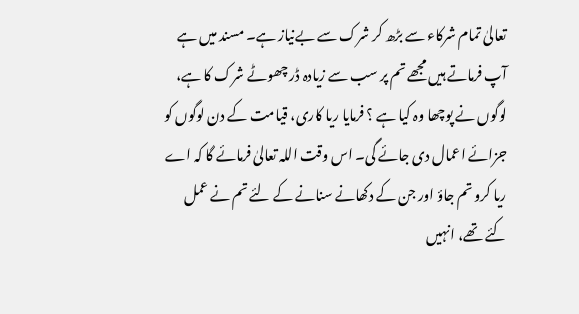تعالیٰ تمام شرکاء سے بڑھ کر شرک سے بےنیاز ہے۔ مسند میں ہے آپ فرماتے ہیں مجھے تم پر سب سے زیادہ ڈر چھوٹے شرک کا ہے، لوگوں نے پوچھا وہ کیا ہے ؟ فرمایا ریا کاری، قیامت کے دن لوگوں کو جزائے اعمال دی جائے گی۔ اس وقت اللہ تعالیٰ فرمائے گا کہ اے ریا کرو تم جاؤ اور جن کے دکھانے سنانے کے لئے تم نے عمل کئے تھے، انہیں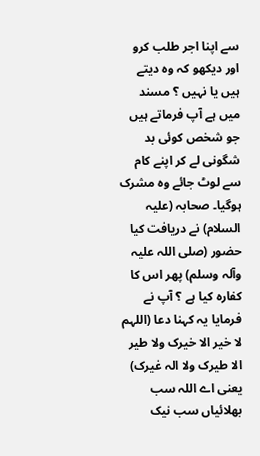سے اپنا اجر طلب کرو اور دیکھو کہ وہ دیتے ہیں یا نہیں ؟ مسند میں ہے آپ فرماتے ہیں جو شخص کوئی بد شگونی لے کر اپنے کام سے لوٹ جائے وہ مشرک ہوگیا۔ صحابہ (علیہ السلام) نے دریافت کیا حضور (صلی اللہ علیہ وآلہ وسلم) پھر اس کا کفارہ کیا ہے ؟ آپ نے فرمایا یہ کہنا دعا (اللہم لا خیر الا خیرک ولا طیر الا طیرک ولا الہ غیرک) یعنی اے اللہ سب بھلائیاں سب نیک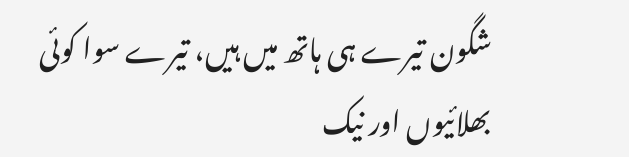شگون تیرے ہی ہاتھ میں ہیں، تیرے سوا کوئی بھلائیوں اور نیک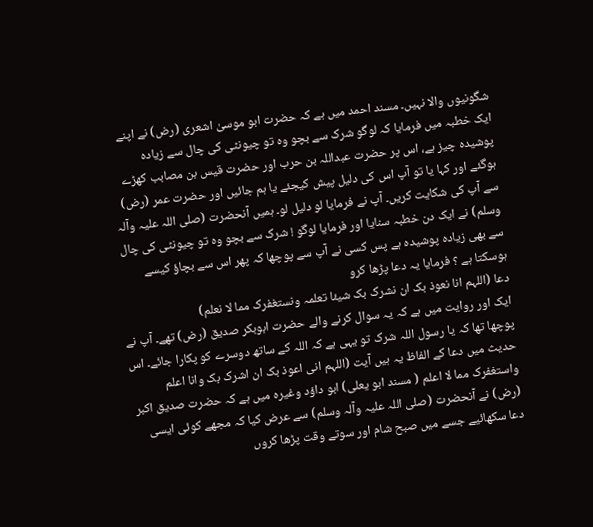شگونیوں والا نہیں۔ مسند احمد میں ہے کہ حضرت ابو موسیٰ اشعری (رض) نے اپنے ایک خطبہ میں فرمایا کہ لوگو شرک سے بچو وہ تو چیونٹی کی چال سے زیادہ پوشیدہ چیز ہے، اس پر حضرت عبداللہ بن حرب اور حضرت قیس بن مصابب کھڑے ہوگئے اور کہا یا تو آپ اس کی دلیل پیش کیجئے یا ہم جائیں اور حضرت عمر (رض) سے آپ کی شکایت کریں۔ آپ نے فرمایا لو دلیل لو۔ ہمیں آنحضرت (صلی اللہ علیہ وآلہ وسلم) نے ایک دن خطبہ سنایا اور فرمایا لوگو ! شرک سے بچو وہ تو چیونٹی کی چال سے بھی زیادہ پوشیدہ ہے پس کسی نے آپ سے پوچھا کہ پھر اس سے بچاؤ کیسے ہوسکتا ہے ؟ فرمایا یہ دعا پڑھا کرو
دعا (اللہم انا نعوذ بک ان نشرک بک شیئا تعلمہ ونستغفرک مما لا نعلم)
ایک اور روایت میں ہے کہ یہ سوال کرنے والے حضرت ابوبکر صدیق (رض) تھے۔ آپ نے پوچھا تھا کہ یا رسول اللہ شرک تو یہی ہے کہ اللہ کے ساتھ دوسرے کو پکارا جائے۔ اس حدیث میں دعا کے الفاظ یہ ہیں آیت (اللہم انی اعوذ بک ان اشرک بک وانا اعلم واستغفرک مما لا اعلم ( مسند ابو یعلی) ابو داؤد وغیرہ میں ہے کہ حضرت صدیق اکبر (رض) نے آنحضرت (صلی اللہ علیہ وآلہ وسلم) سے عرض کیا کہ مجھے کوئی ایسی دعا سکھائیے جسے میں صبح شام اور سوتے وقت پڑھا کروں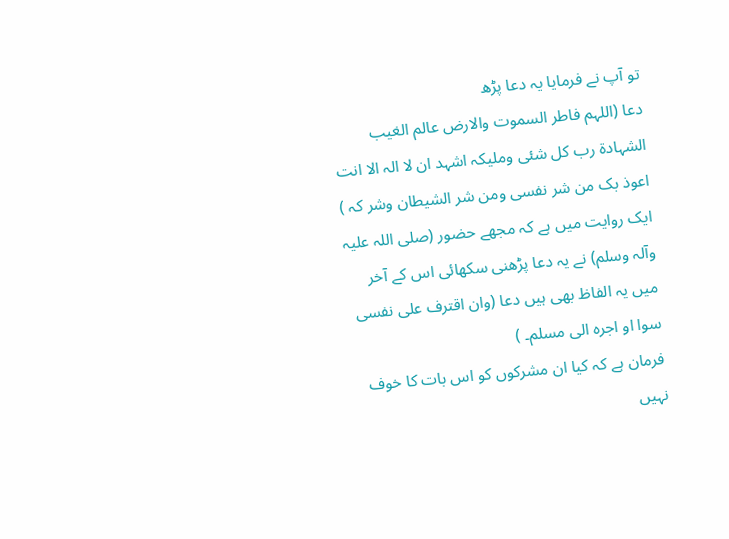تو آپ نے فرمایا یہ دعا پڑھ
دعا (اللہم فاطر السموت والارض عالم الغیب الشہادۃ رب کل شئی وملیکہ اشہد ان لا الہ الا انت اعوذ بک من شر نفسی ومن شر الشیطان وشر کہ )
ایک روایت میں ہے کہ مجھے حضور (صلی اللہ علیہ وآلہ وسلم) نے یہ دعا پڑھنی سکھائی اس کے آخر میں یہ الفاظ بھی ہیں دعا (وان اقترف علی نفسی سوا او اجرہ الی مسلم۔ )
فرمان ہے کہ کیا ان مشرکوں کو اس بات کا خوف نہیں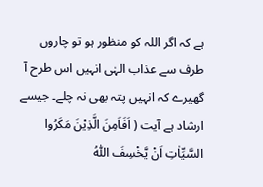ہے کہ اگر اللہ کو منظور ہو تو چاروں طرف سے عذاب الہٰی انہیں اس طرح آ گھیرے کہ انہیں پتہ بھی نہ چلے۔ جیسے ارشاد ہے آیت ( اَفَاَمِنَ الَّذِيْنَ مَكَرُوا السَّيِّاٰتِ اَنْ يَّخْسِفَ اللّٰهُ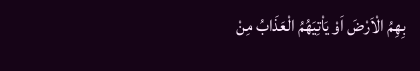بِهِمُ الْاَرْضَ اَوْ يَاْتِيَهُمُ الْعَذَابُ مِنْ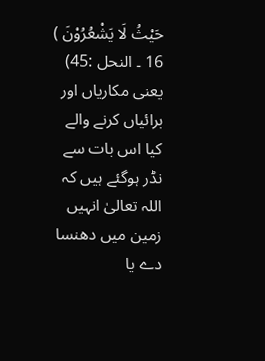حَيْثُ لَا يَشْعُرُوْنَ ) 16 ۔ النحل :45) یعنی مکاریاں اور برائیاں کرنے والے کیا اس بات سے نڈر ہوگئے ہیں کہ اللہ تعالیٰ انہیں زمین میں دھنسا دے یا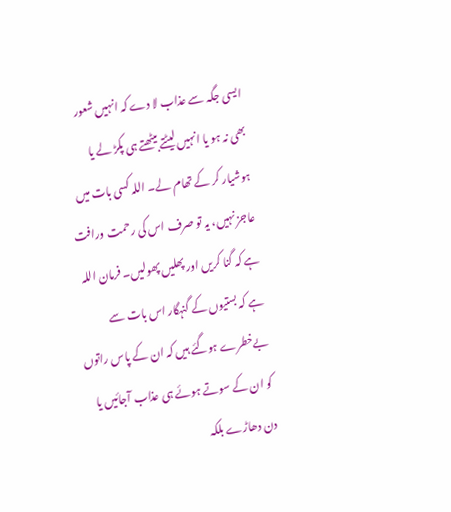ایسی جگہ سے عذاب لا دے کہ انہیں شعور بھی نہ ہو یا انہیں لیٹتے بیٹھتے ہی پکڑ لے یا ہوشیار کر کے تھام لے۔ اللہ کسی بات میں عاجز نہیں، یہ تو صرف اس کی رحمت ورافت ہے کہ گنا کریں اور پھلیں پھولیں۔ فرمان اللہ ہے کہ بستیوں کے گنہگار اس بات سے بےخطرے ہوگئے ہیں کہ ان کے پاس راتوں کو ان کے سوتے ہوئے ہی عذاب آجائیں یا دن دھاڑے بلکہ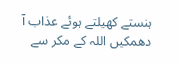ہنستے کھیلتے ہوئے عذاب آ دھمکیں اللہ کے مکر سے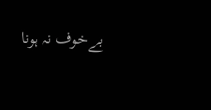بےخوف نہ ہونا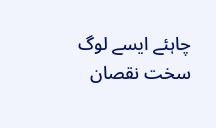چاہئے ایسے لوگ سخت نقصان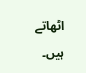اٹھاتے ہیں۔